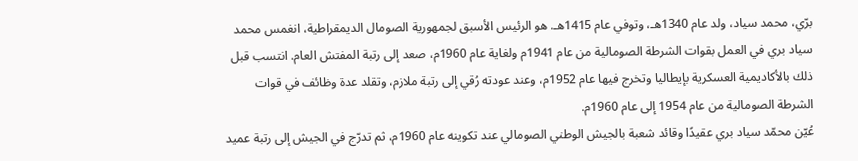برّي، محمد سياد، ولد عام 1340هـ، وتوفي عام 1415هـ. هو الرئيس الأسبق لجمهورية الصومال الديمقراطية، انغمس محمد سياد بري في العمل بقوات الشرطة الصومالية من عام 1941م ولغاية عام 1960م، صعد إلى رتبة المفتش العام. انتسب قبل ذلك بالأكاديمية العسكرية بإيطاليا وتخرج فيها عام 1952م، وعند عودته رُقي إلى رتبة ملازم، وتقلد عدة وظائف في قوات الشرطة الصومالية من عام 1954 إلى عام 1960م.
عُيّن محمّد سياد بري عقيدًا وقائد شعبة بالجيش الوطني الصومالي عند تكوينه عام 1960م، ثم تدرّج في الجيش إلى رتبة عميد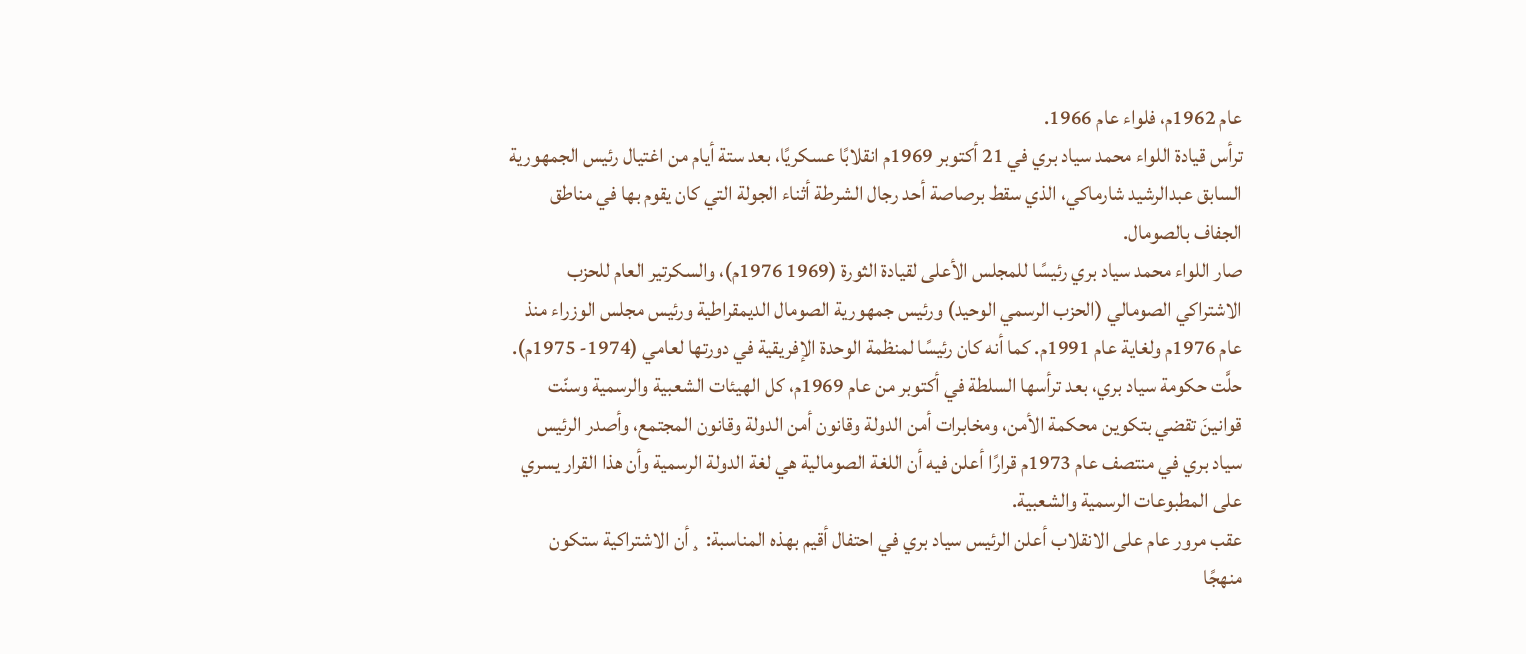عام 1962م، فلواء عام 1966.
ترأس قيادة اللواء محمد سياد بري في 21 أكتوبر 1969م انقلابًا عسكريًا، بعد ستة أيام من اغتيال رئيس الجمهورية السابق عبدالرشيد شارماكي، الذي سقط برصاصة أحد رجال الشرطة أثناء الجولة التي كان يقوم بها في مناطق الجفاف بالصومال.
صار اللواء محمد سياد بري رئيسًا للمجلس الأعلى لقيادة الثورة (1969 1976م)، والسكرتير العام للحزب الاشتراكي الصومالي (الحزب الرسمي الوحيد) ورئيس جمهورية الصومال الديمقراطية ورئيس مجلس الوزراء منذ عام 1976م ولغاية عام 1991م. كما أنه كان رئيسًا لمنظمة الوحدة الإفريقية في دورتها لعامي (1974- 1975م).
حلَّت حكومة سياد بري، بعد ترأسها السلطة في أكتوبر من عام 1969م، كل الهيئات الشعبية والرسمية وسنّت قوانينَ تقضي بتكوين محكمة الأمن، ومخابرات أمن الدولة وقانون أمن الدولة وقانون المجتمع، وأصدر الرئيس سياد بري في منتصف عام 1973م قرارًا أعلن فيه أن اللغة الصومالية هي لغة الدولة الرسمية وأن هذا القرار يسري على المطبوعات الرسمية والشعبية.
عقب مرور عام على الانقلاب أعلن الرئيس سياد بري في احتفال أقيم بهذه المناسبة: ¸أن الاشتراكية ستكون منهجًا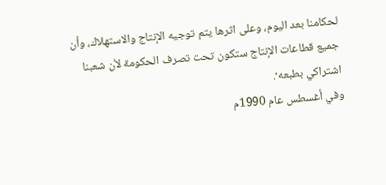لحكامنا بعد اليوم، وعلى اثرها يتم توجيه الإنتاج والاستهلاك، وأن جميع قطاعات الإنتاج ستكون تحت تصرف الحكومة لأن شعبنا اشتراكي بطبعه·.
وفي أغسطس عام 1990م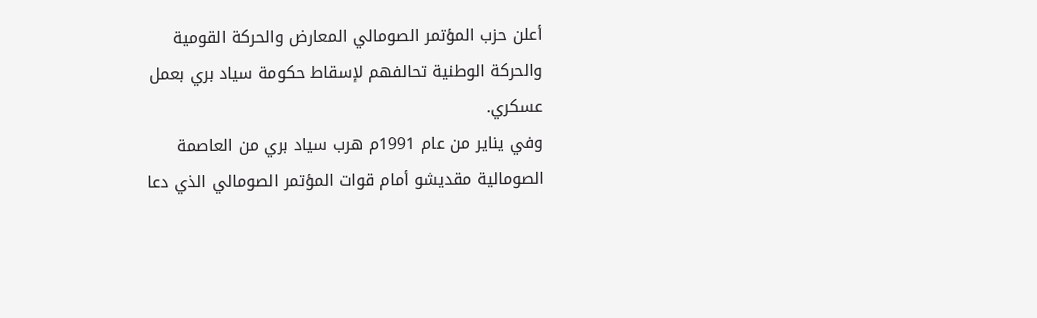أعلن حزب المؤتمر الصومالي المعارض والحركة القومية والحركة الوطنية تحالفهم لإسقاط حكومة سياد بري بعمل عسكري.
وفي يناير من عام 1991م هرب سياد بري من العاصمة الصومالية مقديشو أمام قوات المؤتمر الصومالي الذي دعا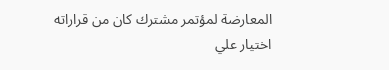المعارضة لمؤتمر مشترك كان من قراراته اختيار علي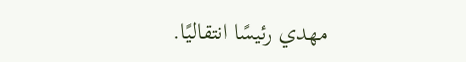مهدي رئيسًا انتقاليًا.